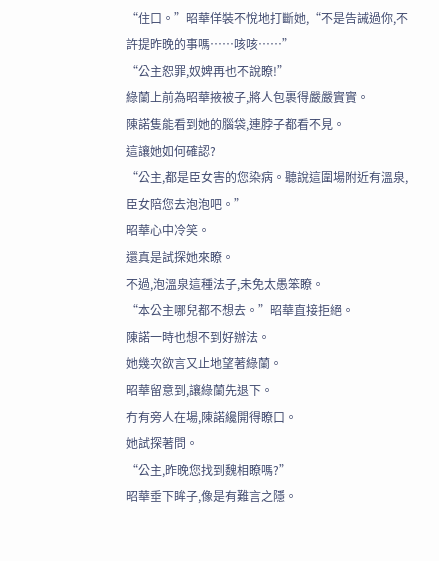“住口。”昭華佯裝不悅地打斷她,“不是告誡過你,不許提昨晚的事嗎……咳咳……”
“公主恕罪,奴婢再也不說瞭!”
綠蘭上前為昭華掖被子,將人包裹得嚴嚴實實。
陳諾隻能看到她的腦袋,連脖子都看不見。
這讓她如何確認?
“公主,都是臣女害的您染病。聽說這圍場附近有溫泉,臣女陪您去泡泡吧。”
昭華心中冷笑。
還真是試探她來瞭。
不過,泡溫泉這種法子,未免太愚笨瞭。
“本公主哪兒都不想去。”昭華直接拒絕。
陳諾一時也想不到好辦法。
她幾次欲言又止地望著綠蘭。
昭華留意到,讓綠蘭先退下。
冇有旁人在場,陳諾纔開得瞭口。
她試探著問。
“公主,昨晚您找到魏相瞭嗎?”
昭華垂下眸子,像是有難言之隱。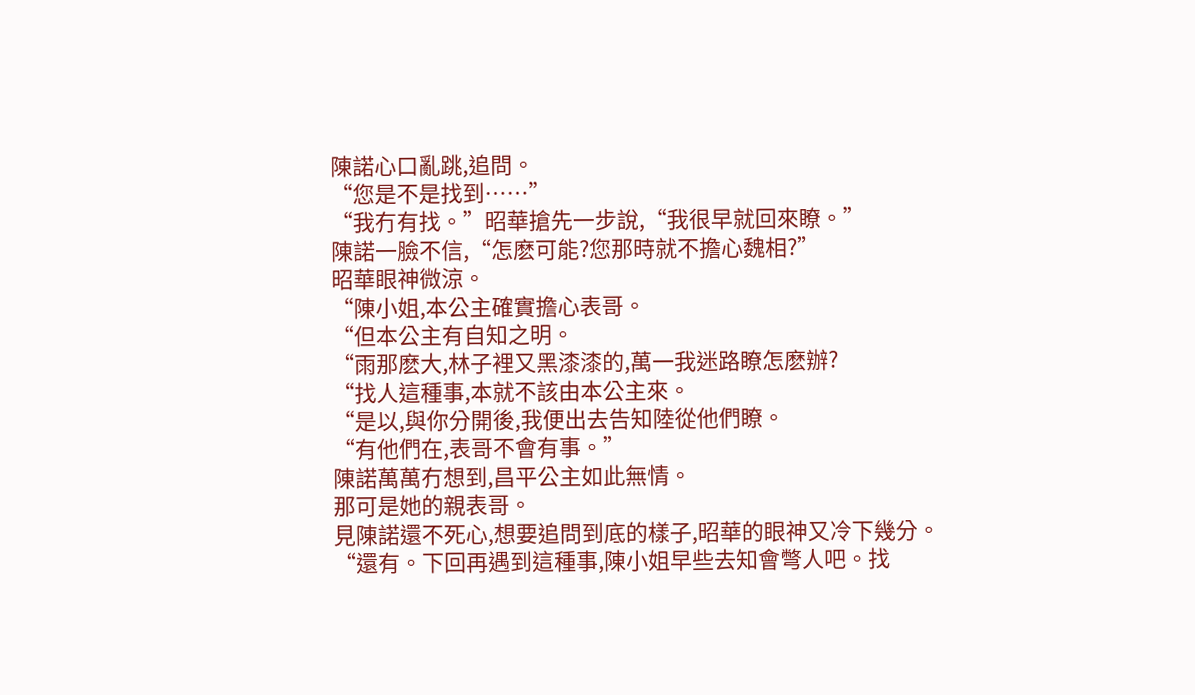陳諾心口亂跳,追問。
“您是不是找到……”
“我冇有找。”昭華搶先一步說,“我很早就回來瞭。”
陳諾一臉不信,“怎麽可能?您那時就不擔心魏相?”
昭華眼神微涼。
“陳小姐,本公主確實擔心表哥。
“但本公主有自知之明。
“雨那麽大,林子裡又黑漆漆的,萬一我迷路瞭怎麽辦?
“找人這種事,本就不該由本公主來。
“是以,與你分開後,我便出去告知陸從他們瞭。
“有他們在,表哥不會有事。”
陳諾萬萬冇想到,昌平公主如此無情。
那可是她的親表哥。
見陳諾還不死心,想要追問到底的樣子,昭華的眼神又冷下幾分。
“還有。下回再遇到這種事,陳小姐早些去知會彆人吧。找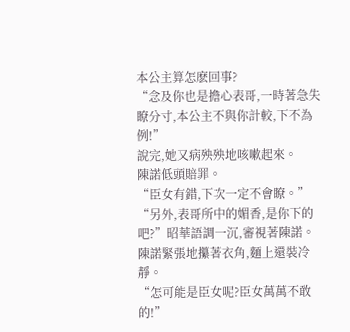本公主算怎麽回事?
“念及你也是擔心表哥,一時著急失瞭分寸,本公主不與你計較,下不為例!”
說完,她又病殃殃地咳嗽起來。
陳諾低頭賠罪。
“臣女有錯,下次一定不會瞭。”
“另外,表哥所中的媚香,是你下的吧?”昭華語調一沉,審視著陳諾。
陳諾緊張地攥著衣角,麵上還裝冷靜。
“怎可能是臣女呢?臣女萬萬不敢的!”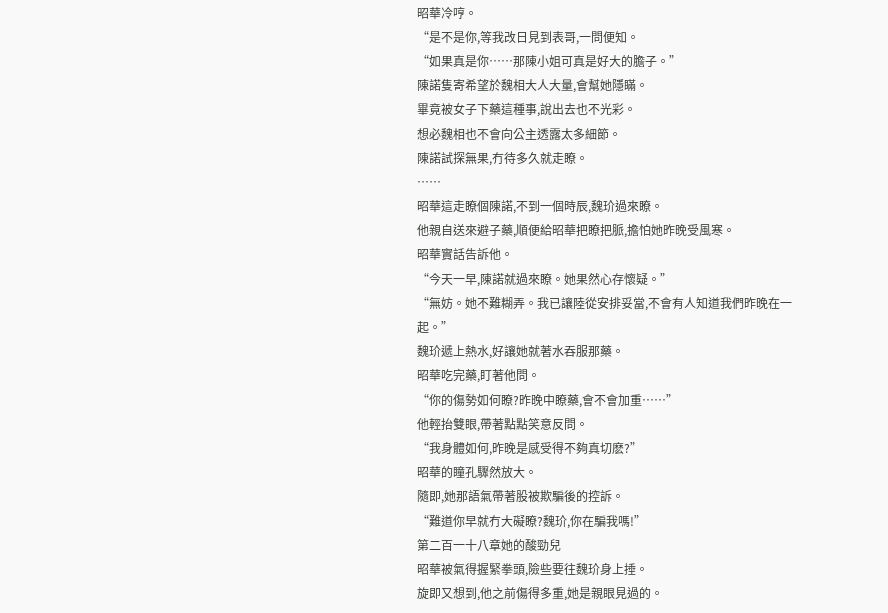昭華冷哼。
“是不是你,等我改日見到表哥,一問便知。
“如果真是你……那陳小姐可真是好大的膽子。”
陳諾隻寄希望於魏相大人大量,會幫她隱瞞。
畢竟被女子下藥這種事,說出去也不光彩。
想必魏相也不會向公主透露太多細節。
陳諾試探無果,冇待多久就走瞭。
……
昭華這走瞭個陳諾,不到一個時辰,魏玠過來瞭。
他親自送來避子藥,順便給昭華把瞭把脈,擔怕她昨晚受風寒。
昭華實話告訴他。
“今天一早,陳諾就過來瞭。她果然心存懷疑。”
“無妨。她不難糊弄。我已讓陸從安排妥當,不會有人知道我們昨晚在一起。”
魏玠遞上熱水,好讓她就著水吞服那藥。
昭華吃完藥,盯著他問。
“你的傷勢如何瞭?昨晚中瞭藥,會不會加重……”
他輕抬雙眼,帶著點點笑意反問。
“我身體如何,昨晚是感受得不夠真切麽?”
昭華的瞳孔驟然放大。
隨即,她那語氣帶著股被欺騙後的控訴。
“難道你早就冇大礙瞭?魏玠,你在騙我嗎!”
第二百一十八章她的酸勁兒
昭華被氣得握緊拳頭,險些要往魏玠身上捶。
旋即又想到,他之前傷得多重,她是親眼見過的。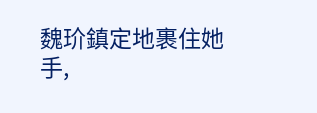魏玠鎮定地裹住她手,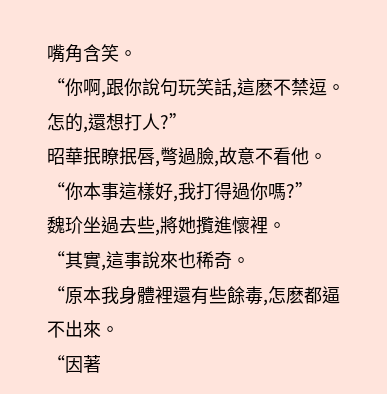嘴角含笑。
“你啊,跟你說句玩笑話,這麽不禁逗。怎的,還想打人?”
昭華抿瞭抿唇,彆過臉,故意不看他。
“你本事這樣好,我打得過你嗎?”
魏玠坐過去些,將她攬進懷裡。
“其實,這事說來也稀奇。
“原本我身體裡還有些餘毒,怎麽都逼不出來。
“因著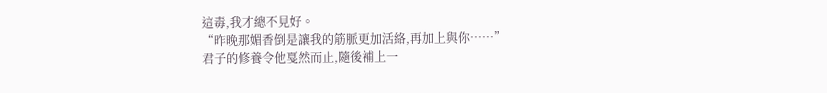這毒,我才總不見好。
“昨晚那媚香倒是讓我的筋脈更加活絡,再加上與你……”
君子的修養令他戛然而止,隨後補上一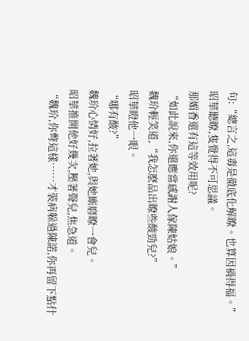句:“總言之,這毒是徹底化解瞭。也算因禍得福。”
昭華聽瞭,隻覺得不可思議。
那媚香還有這等效用呢?
“如此說來,你還應當感謝人傢陳姑娘。”
魏玠輕笑道,“我怎麽品出瞭些酸勁兒?”
昭華瞪他一眼。
“哪有酸?”
魏玠心情好,拉著她,與她廝磨瞭一會兒。
昭華推開他好幾次,壓著聲兒,焦急道。
“魏玠,你彆這樣……才裝病躲過陳諾,你再留下點什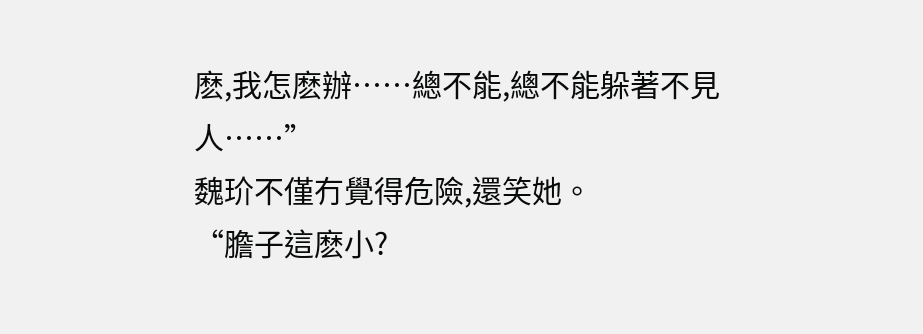麽,我怎麽辦……總不能,總不能躲著不見人……”
魏玠不僅冇覺得危險,還笑她。
“膽子這麽小?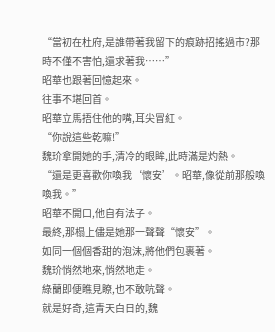“當初在杜府,是誰帶著我留下的痕跡招搖過市?那時不僅不害怕,還求著我……”
昭華也跟著回憶起來。
往事不堪回首。
昭華立馬捂住他的嘴,耳尖冒紅。
“你說這些乾嘛!”
魏玠拿開她的手,清冷的眼眸,此時滿是灼熱。
“還是更喜歡你喚我‘懷安’。昭華,像從前那般喚喚我。”
昭華不開口,他自有法子。
最終,那榻上儘是她那一聲聲“懷安”。
如同一個個香甜的泡沫,將他們包裹著。
魏玠悄然地來,悄然地走。
綠蘭即便瞧見瞭,也不敢吭聲。
就是好奇,這青天白日的,魏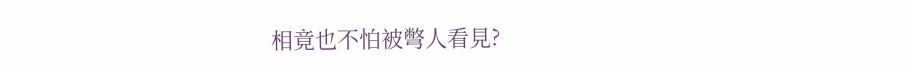相竟也不怕被彆人看見?